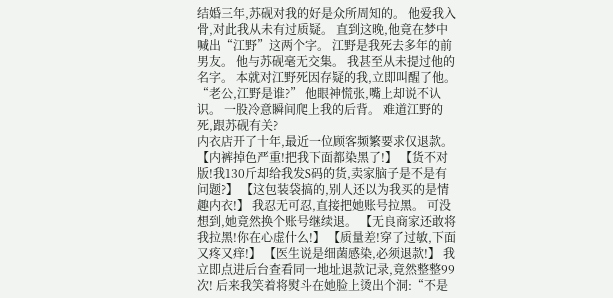结婚三年,苏砚对我的好是众所周知的。 他爱我入骨,对此我从未有过质疑。 直到这晚,他竟在梦中喊出“江野”这两个字。 江野是我死去多年的前男友。 他与苏砚毫无交集。 我甚至从未提过他的名字。 本就对江野死因存疑的我,立即叫醒了他。 “老公,江野是谁?” 他眼神慌张,嘴上却说不认识。 一股冷意瞬间爬上我的后背。 难道江野的死,跟苏砚有关?
内衣店开了十年,最近一位顾客频繁要求仅退款。 【内裤掉色严重!把我下面都染黑了!】 【货不对版!我130斤却给我发S码的货,卖家脑子是不是有问题?】 【这包装袋搞的,别人还以为我买的是情趣内衣!】 我忍无可忍,直接把她账号拉黑。 可没想到,她竟然换个账号继续退。 【无良商家还敢将我拉黑!你在心虚什么!】 【质量差!穿了过敏,下面又疼又痒!】 【医生说是细菌感染,必须退款!】 我立即点进后台查看同一地址退款记录,竟然整整99次! 后来我笑着将熨斗在她脸上烫出个洞:“不是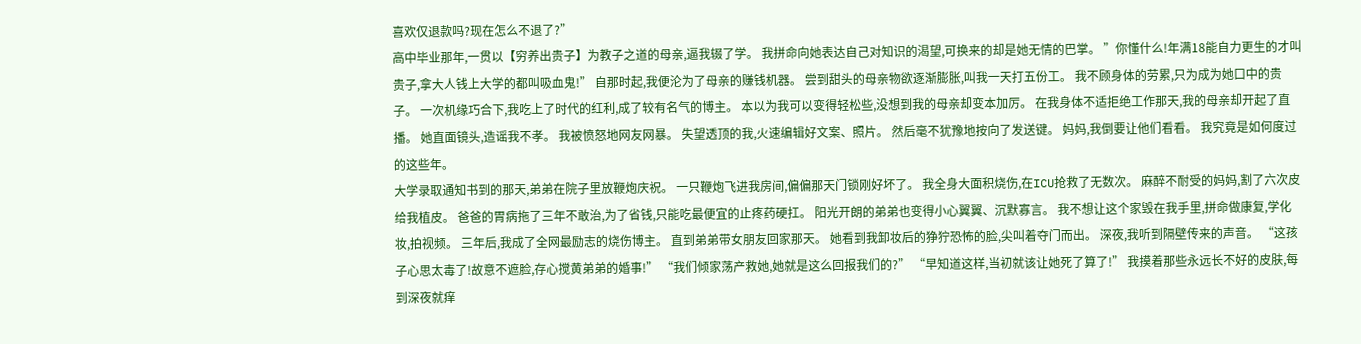喜欢仅退款吗?现在怎么不退了?”
高中毕业那年,一贯以【穷养出贵子】为教子之道的母亲,逼我辍了学。 我拼命向她表达自己对知识的渴望,可换来的却是她无情的巴掌。 ”你懂什么!年满18能自力更生的才叫贵子,拿大人钱上大学的都叫吸血鬼!” 自那时起,我便沦为了母亲的赚钱机器。 尝到甜头的母亲物欲逐渐膨胀,叫我一天打五份工。 我不顾身体的劳累,只为成为她口中的贵子。 一次机缘巧合下,我吃上了时代的红利,成了较有名气的博主。 本以为我可以变得轻松些,没想到我的母亲却变本加厉。 在我身体不适拒绝工作那天,我的母亲却开起了直播。 她直面镜头,造谣我不孝。 我被愤怒地网友网暴。 失望透顶的我,火速编辑好文案、照片。 然后毫不犹豫地按向了发送键。 妈妈,我倒要让他们看看。 我究竟是如何度过的这些年。
大学录取通知书到的那天,弟弟在院子里放鞭炮庆祝。 一只鞭炮飞进我房间,偏偏那天门锁刚好坏了。 我全身大面积烧伤,在ICU抢救了无数次。 麻醉不耐受的妈妈,割了六次皮给我植皮。 爸爸的胃病拖了三年不敢治,为了省钱,只能吃最便宜的止疼药硬扛。 阳光开朗的弟弟也变得小心翼翼、沉默寡言。 我不想让这个家毁在我手里,拼命做康复,学化妆,拍视频。 三年后,我成了全网最励志的烧伤博主。 直到弟弟带女朋友回家那天。 她看到我卸妆后的狰狞恐怖的脸,尖叫着夺门而出。 深夜,我听到隔壁传来的声音。 “这孩子心思太毒了!故意不遮脸,存心搅黄弟弟的婚事!” “我们倾家荡产救她,她就是这么回报我们的?” “早知道这样,当初就该让她死了算了!” 我摸着那些永远长不好的皮肤,每到深夜就痒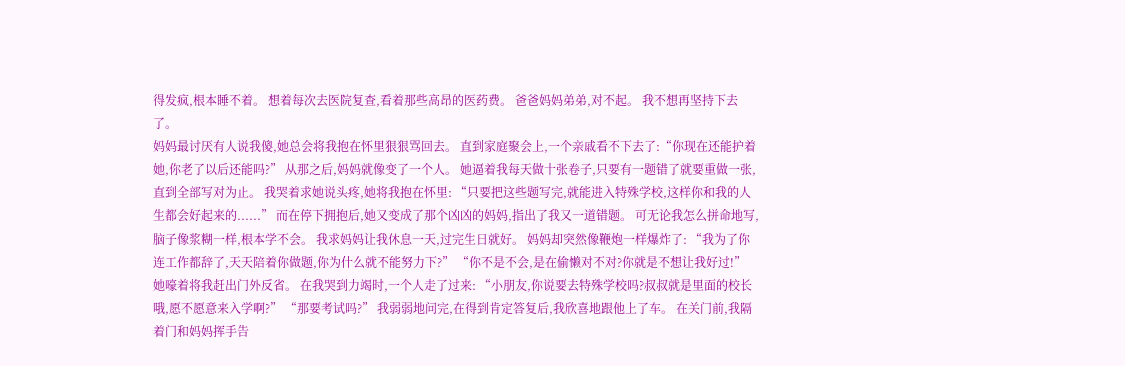得发疯,根本睡不着。 想着每次去医院复查,看着那些高昂的医药费。 爸爸妈妈弟弟,对不起。 我不想再坚持下去了。
妈妈最讨厌有人说我傻,她总会将我抱在怀里狠狠骂回去。 直到家庭聚会上,一个亲戚看不下去了:“你现在还能护着她,你老了以后还能吗?” 从那之后,妈妈就像变了一个人。 她逼着我每天做十张卷子,只要有一题错了就要重做一张,直到全部写对为止。 我哭着求她说头疼,她将我抱在怀里: “只要把这些题写完,就能进入特殊学校,这样你和我的人生都会好起来的......” 而在停下拥抱后,她又变成了那个凶凶的妈妈,指出了我又一道错题。 可无论我怎么拼命地写,脑子像浆糊一样,根本学不会。 我求妈妈让我休息一天,过完生日就好。 妈妈却突然像鞭炮一样爆炸了: “我为了你连工作都辞了,天天陪着你做题,你为什么就不能努力下?” “你不是不会,是在偷懒对不对?你就是不想让我好过!” 她嚎着将我赶出门外反省。 在我哭到力竭时,一个人走了过来: “小朋友,你说要去特殊学校吗?叔叔就是里面的校长哦,愿不愿意来入学啊?” “那要考试吗?” 我弱弱地问完,在得到肯定答复后,我欣喜地跟他上了车。 在关门前,我隔着门和妈妈挥手告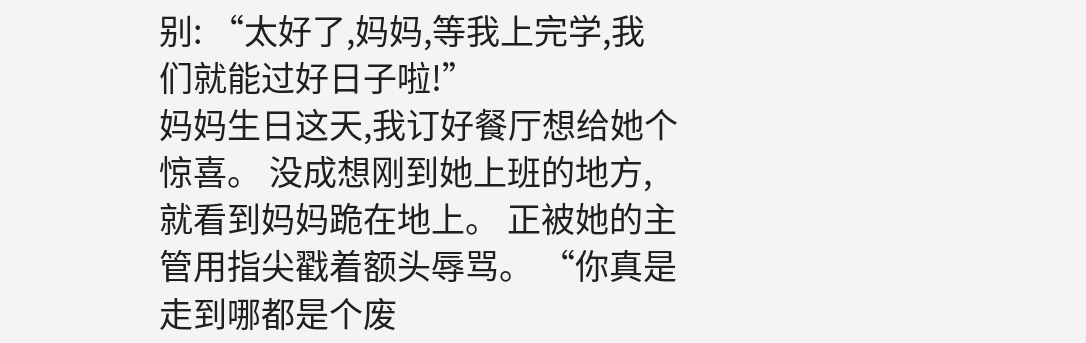别: “太好了,妈妈,等我上完学,我们就能过好日子啦!”
妈妈生日这天,我订好餐厅想给她个惊喜。 没成想刚到她上班的地方,就看到妈妈跪在地上。 正被她的主管用指尖戳着额头辱骂。 “你真是走到哪都是个废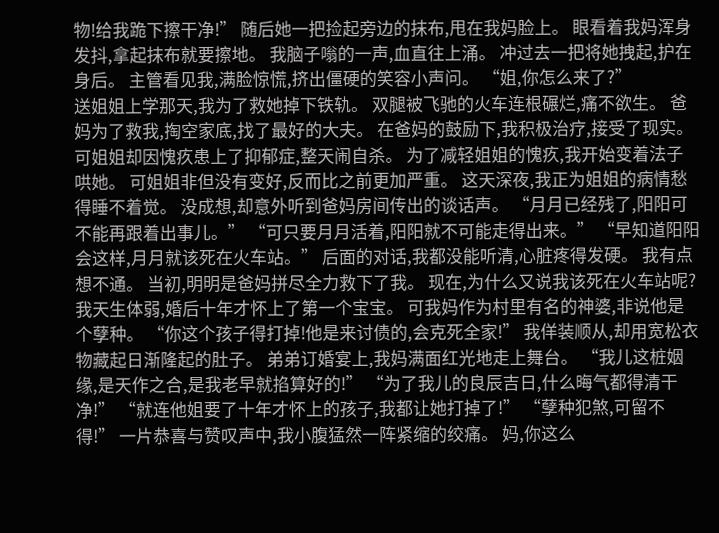物!给我跪下擦干净!” 随后她一把捡起旁边的抹布,甩在我妈脸上。 眼看着我妈浑身发抖,拿起抹布就要擦地。 我脑子嗡的一声,血直往上涌。 冲过去一把将她拽起,护在身后。 主管看见我,满脸惊慌,挤出僵硬的笑容小声问。 “姐,你怎么来了?”
送姐姐上学那天,我为了救她掉下铁轨。 双腿被飞驰的火车连根碾烂,痛不欲生。 爸妈为了救我,掏空家底,找了最好的大夫。 在爸妈的鼓励下,我积极治疗,接受了现实。 可姐姐却因愧疚患上了抑郁症,整天闹自杀。 为了减轻姐姐的愧疚,我开始变着法子哄她。 可姐姐非但没有变好,反而比之前更加严重。 这天深夜,我正为姐姐的病情愁得睡不着觉。 没成想,却意外听到爸妈房间传出的谈话声。 “月月已经残了,阳阳可不能再跟着出事儿。” “可只要月月活着,阳阳就不可能走得出来。” “早知道阳阳会这样,月月就该死在火车站。” 后面的对话,我都没能听清,心脏疼得发硬。 我有点想不通。 当初,明明是爸妈拼尽全力救下了我。 现在,为什么又说我该死在火车站呢?
我天生体弱,婚后十年才怀上了第一个宝宝。 可我妈作为村里有名的神婆,非说他是个孽种。 “你这个孩子得打掉!他是来讨债的,会克死全家!” 我佯装顺从,却用宽松衣物藏起日渐隆起的肚子。 弟弟订婚宴上,我妈满面红光地走上舞台。 “我儿这桩姻缘,是天作之合,是我老早就掐算好的!” “为了我儿的良辰吉日,什么晦气都得清干净!” “就连他姐要了十年才怀上的孩子,我都让她打掉了!” “孽种犯煞,可留不得!” 一片恭喜与赞叹声中,我小腹猛然一阵紧缩的绞痛。 妈,你这么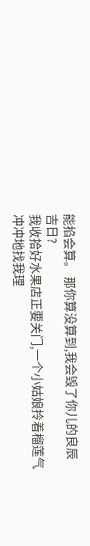能掐会算。 那你算没算到,我会毁了你儿的良辰吉日?
我收拾好水果店正要关门,一个小姑娘拎着榴莲气冲冲地找我理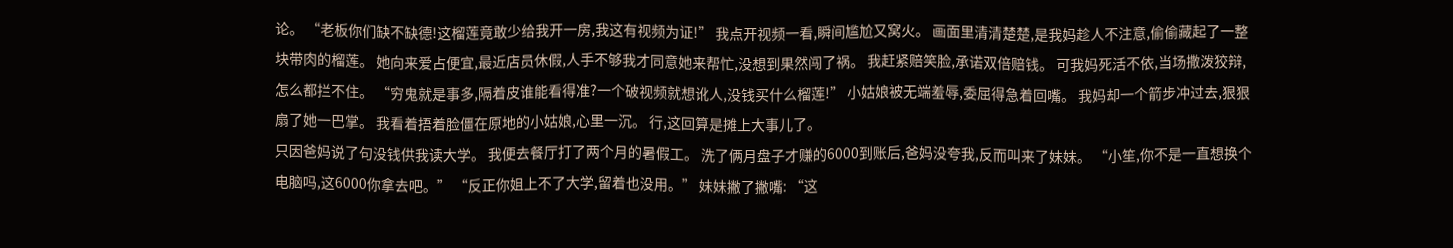论。 “老板你们缺不缺德!这榴莲竟敢少给我开一房,我这有视频为证!” 我点开视频一看,瞬间尴尬又窝火。 画面里清清楚楚,是我妈趁人不注意,偷偷藏起了一整块带肉的榴莲。 她向来爱占便宜,最近店员休假,人手不够我才同意她来帮忙,没想到果然闯了祸。 我赶紧赔笑脸,承诺双倍赔钱。 可我妈死活不依,当场撒泼狡辩,怎么都拦不住。 “穷鬼就是事多,隔着皮谁能看得准?一个破视频就想讹人,没钱买什么榴莲!” 小姑娘被无端羞辱,委屈得急着回嘴。 我妈却一个箭步冲过去,狠狠扇了她一巴掌。 我看着捂着脸僵在原地的小姑娘,心里一沉。 行,这回算是摊上大事儿了。
只因爸妈说了句没钱供我读大学。 我便去餐厅打了两个月的暑假工。 洗了俩月盘子才赚的6000到账后,爸妈没夸我,反而叫来了妹妹。 “小笙,你不是一直想换个电脑吗,这6000你拿去吧。” “反正你姐上不了大学,留着也没用。” 妹妹撇了撇嘴: “这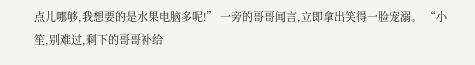点儿哪够,我想要的是水果电脑多呢!” 一旁的哥哥闻言,立即拿出笑得一脸宠溺。 “小笙,别难过,剩下的哥哥补给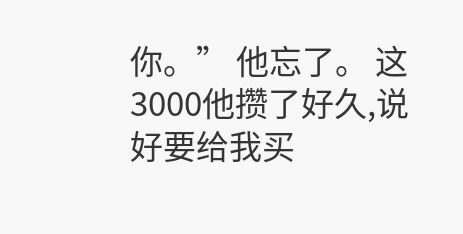你。” 他忘了。 这3000他攒了好久,说好要给我买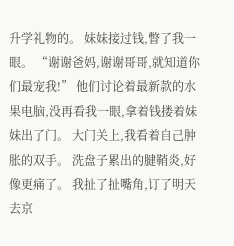升学礼物的。 妹妹接过钱,瞥了我一眼。 “谢谢爸妈,谢谢哥哥,就知道你们最宠我!” 他们讨论着最新款的水果电脑,没再看我一眼,拿着钱搂着妹妹出了门。 大门关上,我看着自己肿胀的双手。 洗盘子累出的腱鞘炎,好像更痛了。 我扯了扯嘴角,订了明天去京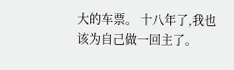大的车票。 十八年了,我也该为自己做一回主了。